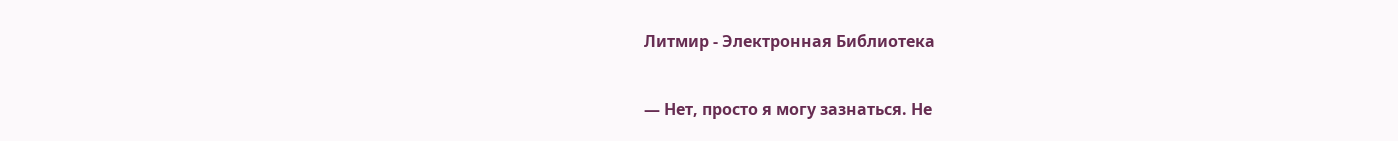Литмир - Электронная Библиотека

— Нет, просто я могу зазнаться. Не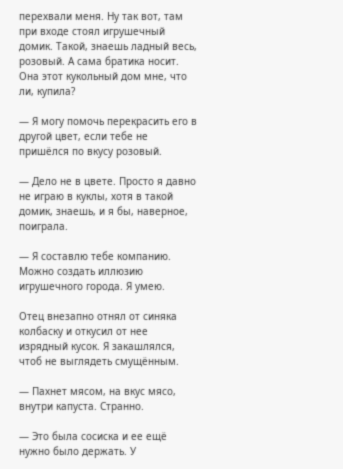перехвали меня. Ну так вот, там при входе стоял игрушечный домик. Такой, знаешь ладный весь, розовый. А сама братика носит. Она этот кукольный дом мне, что ли, купила?

— Я могу помочь перекрасить его в другой цвет, если тебе не пришёлся по вкусу розовый.

— Дело не в цвете. Просто я давно не играю в куклы, хотя в такой домик, знаешь, и я бы, наверное, поиграла.

— Я составлю тебе компанию. Можно создать иллюзию игрушечного города. Я умею.

Отец внезапно отнял от синяка колбаску и откусил от нее изрядный кусок. Я закашлялся, чтоб не выглядеть смущённым.

— Пахнет мясом, на вкус мясо, внутри капуста. Странно.

— Это была сосиска и ее ещё нужно было держать. У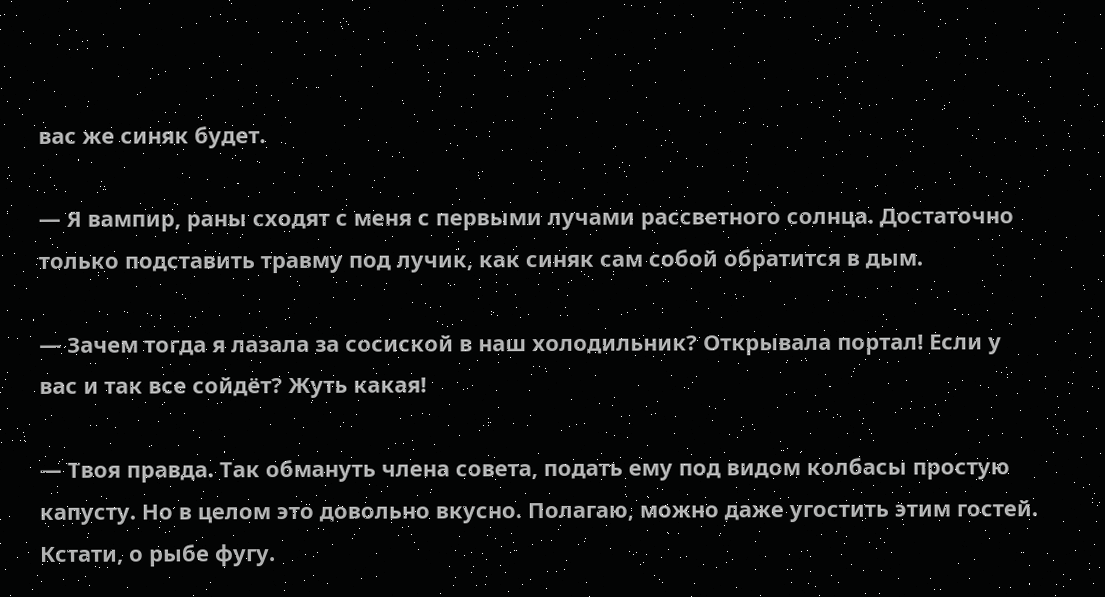вас же синяк будет.

— Я вампир, раны сходят с меня с первыми лучами рассветного солнца. Достаточно только подставить травму под лучик, как синяк сам собой обратится в дым.

— Зачем тогда я лазала за сосиской в наш холодильник? Открывала портал! Если у вас и так все сойдёт? Жуть какая!

— Твоя правда. Так обмануть члена совета, подать ему под видом колбасы простую капусту. Но в целом это довольно вкусно. Полагаю, можно даже угостить этим гостей. Кстати, о рыбе фугу.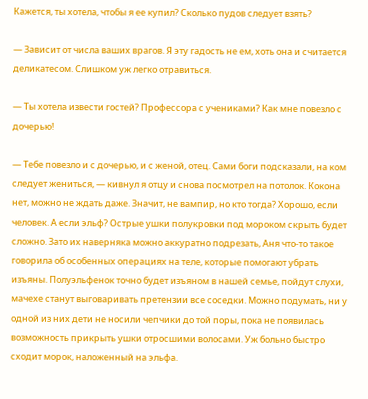Кажется, ты хотела, чтобы я ее купил? Сколько пудов следует взять?

— Зависит от числа ваших врагов. Я эту гадость не ем, хоть она и считается деликатесом. Слишком уж легко отравиться.

— Ты хотела извести гостей? Профессора с учениками? Как мне повезло с дочерью!

— Тебе повезло и с дочерью, и с женой, отец. Сами боги подсказали, на ком следует жениться, — кивнул я отцу и снова посмотрел на потолок. Кокона нет, можно не ждать даже. Значит, не вампир, но кто тогда? Хорошо, если человек. А если эльф? Острые ушки полукровки под мороком скрыть будет сложно. Зато их наверняка можно аккуратно подрезать, Аня что-то такое говорила об особенных операциях на теле, которые помогают убрать изъяны. Полуэльфенок точно будет изъяном в нашей семье, пойдут слухи, мачехе станут выговаривать претензии все соседки. Можно подумать, ни у одной из них дети не носили чепчики до той поры, пока не появилась возможность прикрыть ушки отросшими волосами. Уж больно быстро сходит морок, наложенный на эльфа.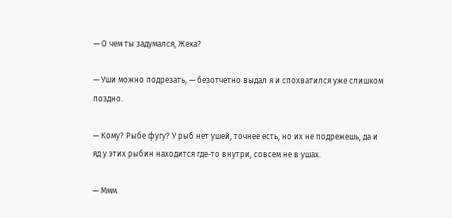— О чем ты задумался, Жека?

— Уши можно подрезать, — безотчетно выдал я и спохватился уже слишком поздно.

— Кому? Рыбе фугу? У рыб нет ушей, точнее есть, но их не подрежешь, да и яд у этих рыбин находится где-то внутри, совсем не в ушах.

— Ммм.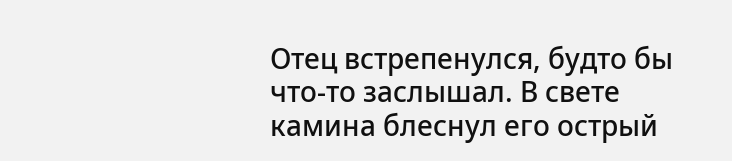Отец встрепенулся, будто бы что-то заслышал. В свете камина блеснул его острый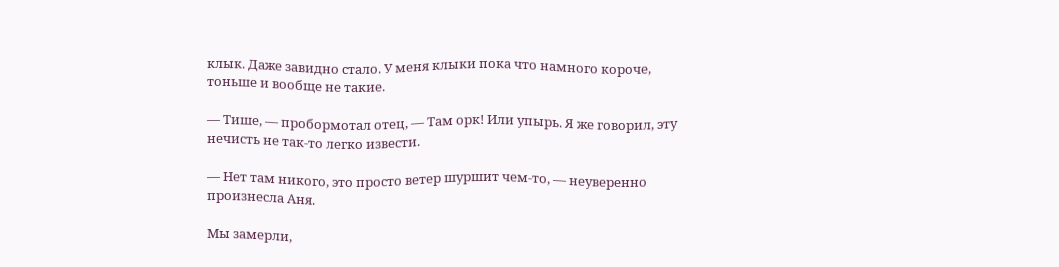клык. Даже завидно стало. У меня клыки пока что намного короче, тоньше и вообще не такие.

— Тише, — пробормотал отец, — Там орк! Или упырь. Я же говорил, эту нечисть не так-то легко извести.

— Нет там никого, это просто ветер шуршит чем-то, — неуверенно произнесла Аня.

Мы замерли,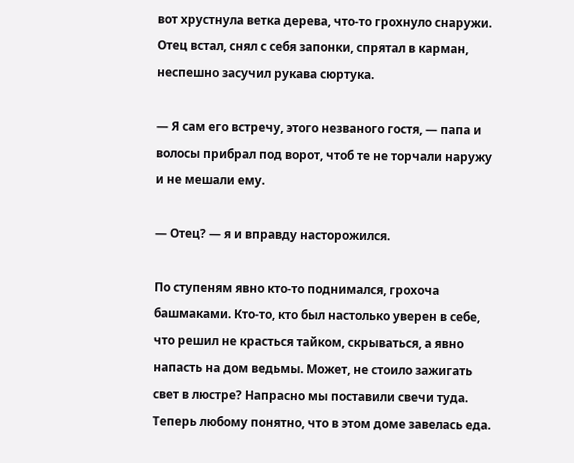вот хрустнула ветка дерева, что-то грохнуло снаружи. Отец встал, снял с себя запонки, спрятал в карман, неспешно засучил рукава сюртука.

— Я сам его встречу, этого незваного гостя, — папа и волосы прибрал под ворот, чтоб те не торчали наружу и не мешали ему.

— Отец? — я и вправду насторожился.

По ступеням явно кто-то поднимался, грохоча башмаками. Кто-то, кто был настолько уверен в себе, что решил не красться тайком, скрываться, а явно напасть на дом ведьмы. Может, не стоило зажигать свет в люстре? Напрасно мы поставили свечи туда. Теперь любому понятно, что в этом доме завелась еда.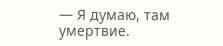— Я думаю, там умертвие.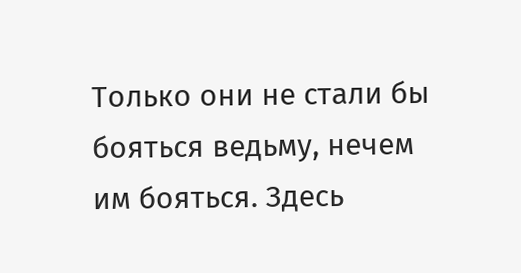Только они не стали бы бояться ведьму, нечем им бояться. Здесь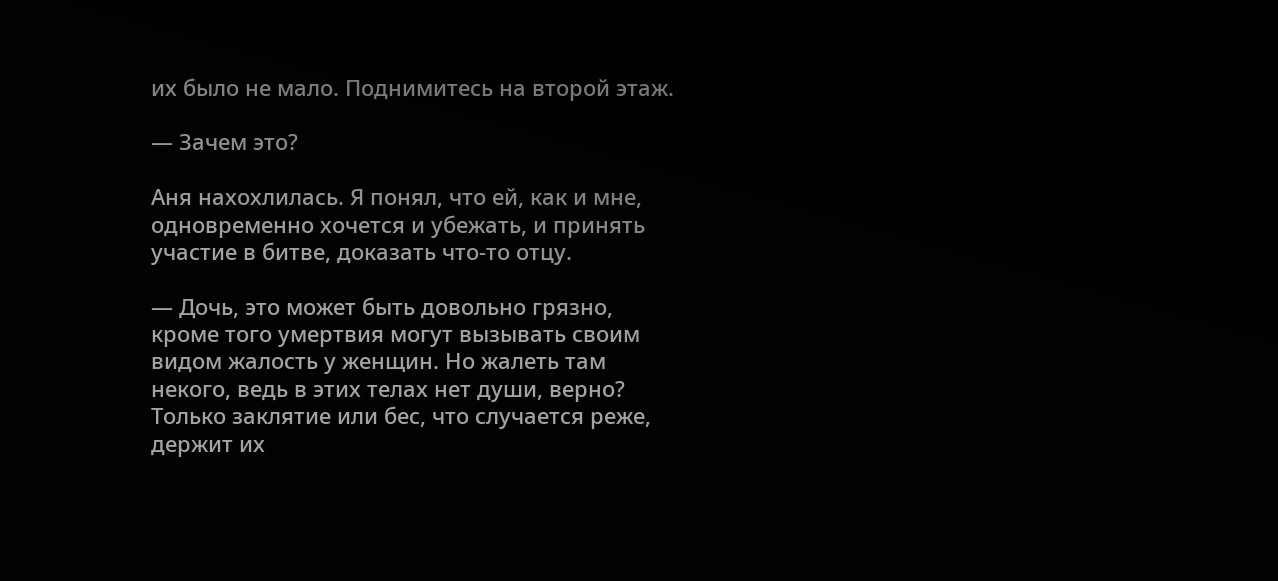их было не мало. Поднимитесь на второй этаж.

— Зачем это?

Аня нахохлилась. Я понял, что ей, как и мне, одновременно хочется и убежать, и принять участие в битве, доказать что-то отцу.

— Дочь, это может быть довольно грязно, кроме того умертвия могут вызывать своим видом жалость у женщин. Но жалеть там некого, ведь в этих телах нет души, верно? Только заклятие или бес, что случается реже, держит их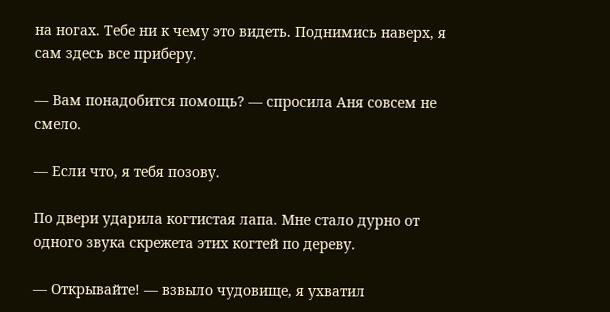на ногах. Тебе ни к чему это видеть. Поднимись наверх, я сам здесь все приберу.

— Вам понадобится помощь? — спросила Аня совсем не смело.

— Если что, я тебя позову.

По двери ударила когтистая лапа. Мне стало дурно от одного звука скрежета этих когтей по дереву.

— Открывайте! — взвыло чудовище, я ухватил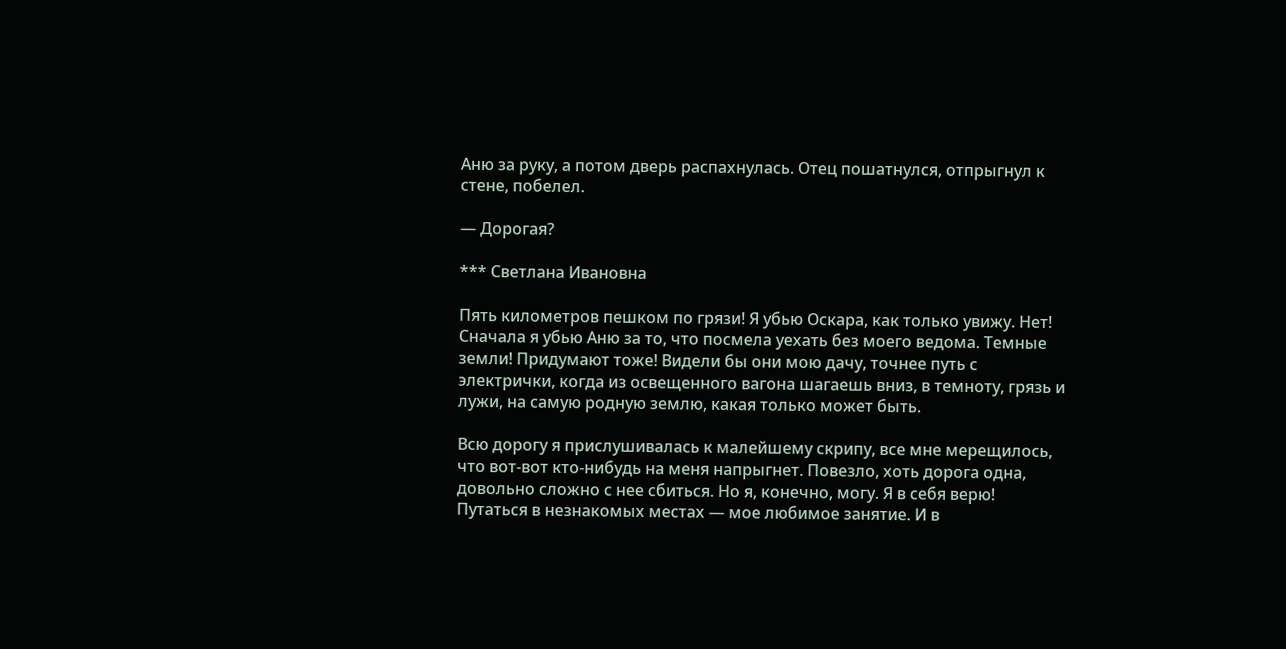Аню за руку, а потом дверь распахнулась. Отец пошатнулся, отпрыгнул к стене, побелел.

— Дорогая?

*** Светлана Ивановна

Пять километров пешком по грязи! Я убью Оскара, как только увижу. Нет! Сначала я убью Аню за то, что посмела уехать без моего ведома. Темные земли! Придумают тоже! Видели бы они мою дачу, точнее путь с электрички, когда из освещенного вагона шагаешь вниз, в темноту, грязь и лужи, на самую родную землю, какая только может быть.

Всю дорогу я прислушивалась к малейшему скрипу, все мне мерещилось, что вот-вот кто-нибудь на меня напрыгнет. Повезло, хоть дорога одна, довольно сложно с нее сбиться. Но я, конечно, могу. Я в себя верю! Путаться в незнакомых местах — мое любимое занятие. И в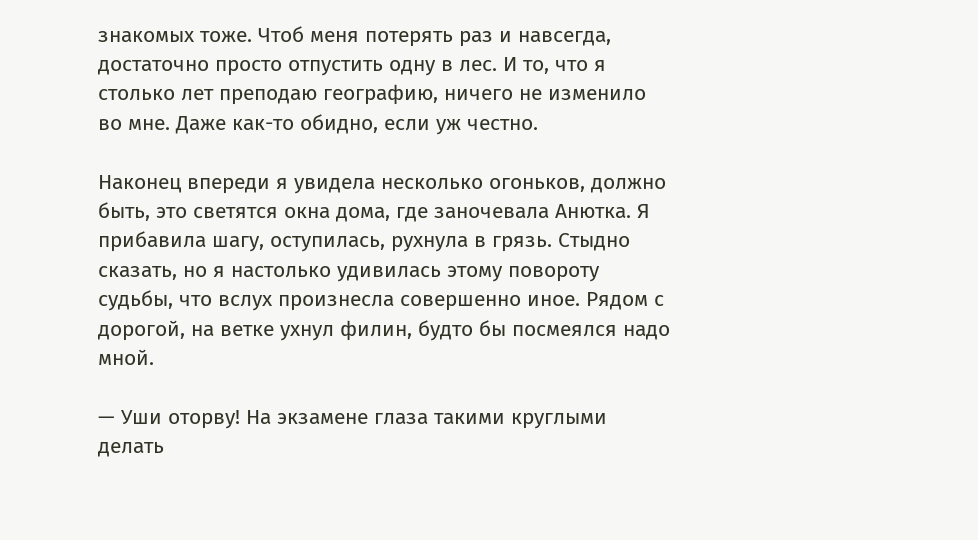знакомых тоже. Чтоб меня потерять раз и навсегда, достаточно просто отпустить одну в лес. И то, что я столько лет преподаю географию, ничего не изменило во мне. Даже как-то обидно, если уж честно.

Наконец впереди я увидела несколько огоньков, должно быть, это светятся окна дома, где заночевала Анютка. Я прибавила шагу, оступилась, рухнула в грязь. Стыдно сказать, но я настолько удивилась этому повороту судьбы, что вслух произнесла совершенно иное. Рядом с дорогой, на ветке ухнул филин, будто бы посмеялся надо мной.

— Уши оторву! На экзамене глаза такими круглыми делать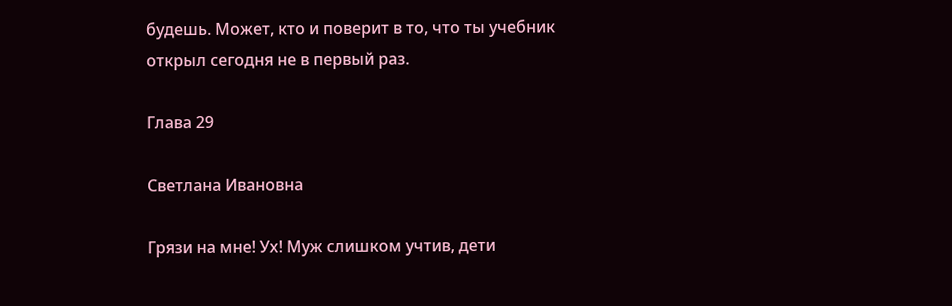будешь. Может, кто и поверит в то, что ты учебник открыл сегодня не в первый раз.

Глава 29

Светлана Ивановна

Грязи на мне! Ух! Муж слишком учтив, дети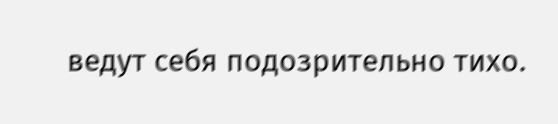ведут себя подозрительно тихо.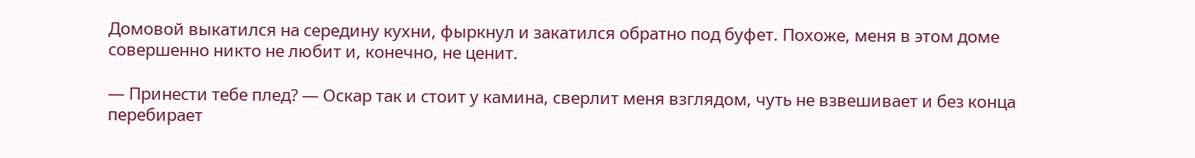Домовой выкатился на середину кухни, фыркнул и закатился обратно под буфет. Похоже, меня в этом доме совершенно никто не любит и, конечно, не ценит.

— Принести тебе плед? — Оскар так и стоит у камина, сверлит меня взглядом, чуть не взвешивает и без конца перебирает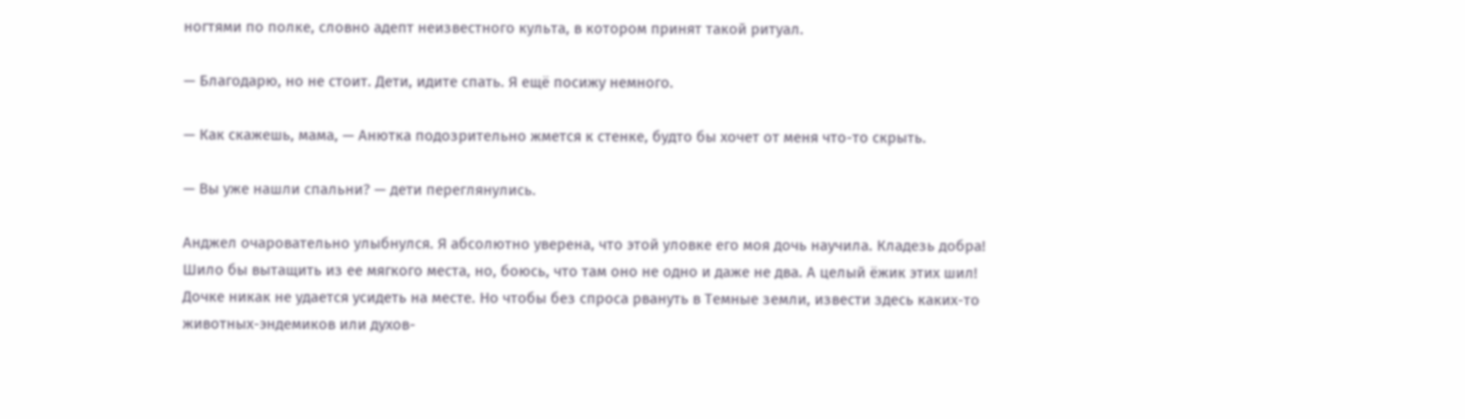ногтями по полке, словно адепт неизвестного культа, в котором принят такой ритуал.

— Благодарю, но не стоит. Дети, идите спать. Я ещё посижу немного.

— Как скажешь, мама, — Анютка подозрительно жмется к стенке, будто бы хочет от меня что-то скрыть.

— Вы уже нашли спальни? — дети переглянулись.

Анджел очаровательно улыбнулся. Я абсолютно уверена, что этой уловке его моя дочь научила. Кладезь добра! Шило бы вытащить из ее мягкого места, но, боюсь, что там оно не одно и даже не два. А целый ёжик этих шил! Дочке никак не удается усидеть на месте. Но чтобы без спроса рвануть в Темные земли, извести здесь каких-то животных-эндемиков или духов-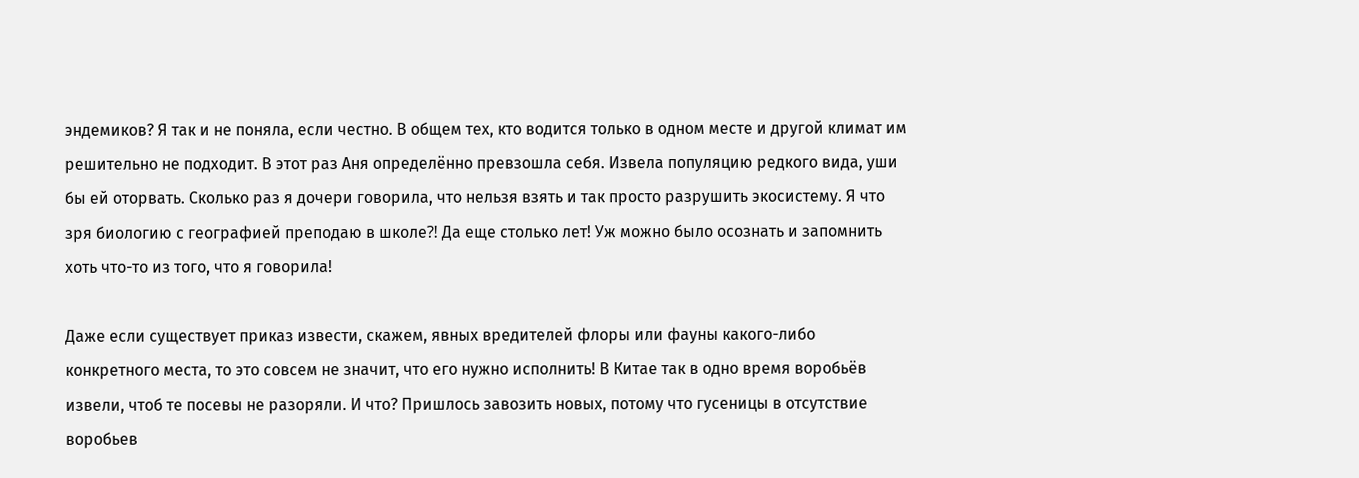эндемиков? Я так и не поняла, если честно. В общем тех, кто водится только в одном месте и другой климат им решительно не подходит. В этот раз Аня определённо превзошла себя. Извела популяцию редкого вида, уши бы ей оторвать. Сколько раз я дочери говорила, что нельзя взять и так просто разрушить экосистему. Я что зря биологию с географией преподаю в школе⁈ Да еще столько лет! Уж можно было осознать и запомнить хоть что-то из того, что я говорила!

Даже если существует приказ извести, скажем, явных вредителей флоры или фауны какого-либо конкретного места, то это совсем не значит, что его нужно исполнить! В Китае так в одно время воробьёв извели, чтоб те посевы не разоряли. И что? Пришлось завозить новых, потому что гусеницы в отсутствие воробьев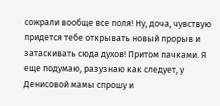сожрали вообще все поля! Ну, доча, чувствую придется тебе открывать новый прорыв и затаскивать сюда духов! Притом пачками. Я еще подумаю, разузнаю как следует, у Денисовой мамы спрошу и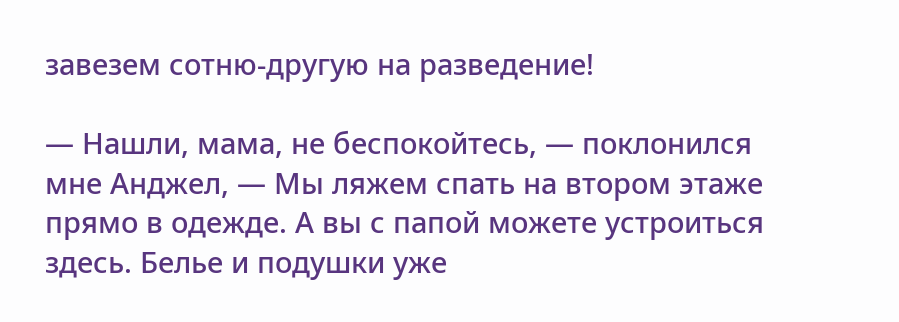завезем сотню-другую на разведение!

— Нашли, мама, не беспокойтесь, — поклонился мне Анджел, — Мы ляжем спать на втором этаже прямо в одежде. А вы с папой можете устроиться здесь. Белье и подушки уже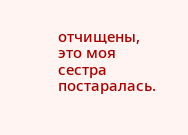отчищены, это моя сестра постаралась.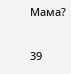Мама?

39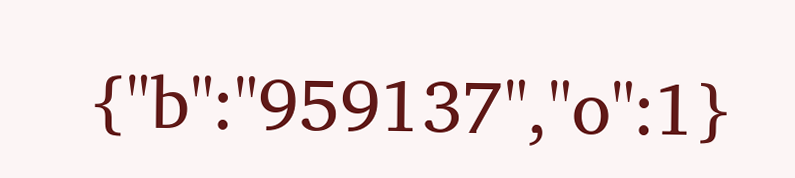{"b":"959137","o":1}